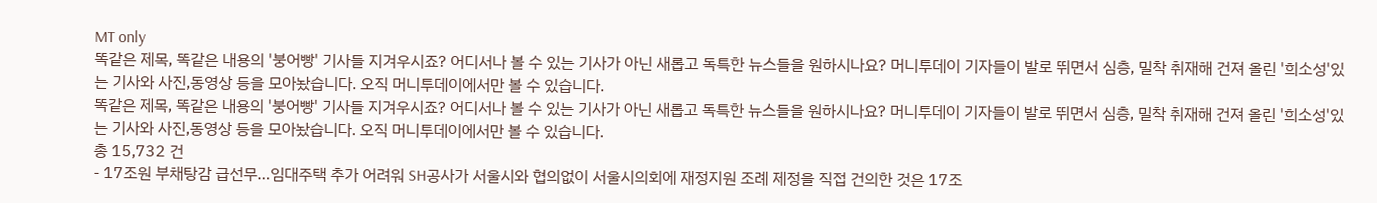MT only
똑같은 제목, 똑같은 내용의 '붕어빵' 기사들 지겨우시죠? 어디서나 볼 수 있는 기사가 아닌 새롭고 독특한 뉴스들을 원하시나요? 머니투데이 기자들이 발로 뛰면서 심층, 밀착 취재해 건져 올린 '희소성'있는 기사와 사진,동영상 등을 모아놨습니다. 오직 머니투데이에서만 볼 수 있습니다.
똑같은 제목, 똑같은 내용의 '붕어빵' 기사들 지겨우시죠? 어디서나 볼 수 있는 기사가 아닌 새롭고 독특한 뉴스들을 원하시나요? 머니투데이 기자들이 발로 뛰면서 심층, 밀착 취재해 건져 올린 '희소성'있는 기사와 사진,동영상 등을 모아놨습니다. 오직 머니투데이에서만 볼 수 있습니다.
총 15,732 건
- 17조원 부채탕감 급선무…임대주택 추가 어려워 SH공사가 서울시와 협의없이 서울시의회에 재정지원 조례 제정을 직접 건의한 것은 17조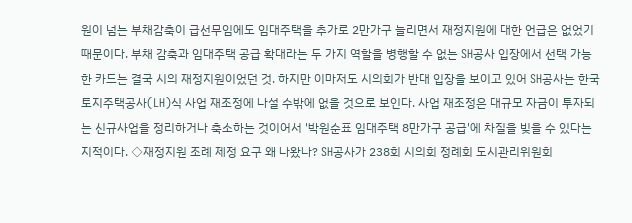원이 넘는 부채감축이 급선무임에도 임대주택을 추가로 2만가구 늘리면서 재정지원에 대한 언급은 없었기 때문이다. 부채 감축과 임대주택 공급 확대라는 두 가지 역할을 병행할 수 없는 SH공사 입장에서 선택 가능한 카드는 결국 시의 재정지원이었던 것. 하지만 이마저도 시의회가 반대 입장을 보이고 있어 SH공사는 한국토지주택공사(LH)식 사업 재조정에 나설 수밖에 없을 것으로 보인다. 사업 재조정은 대규모 자금이 투자되는 신규사업을 정리하거나 축소하는 것이어서 '박원순표 임대주택 8만가구 공급'에 차질을 빚을 수 있다는 지적이다. ◇재정지원 조례 제정 요구 왜 나왔나? SH공사가 238회 시의회 정례회 도시관리위원회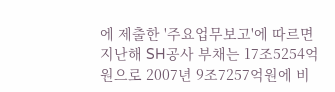에 제출한 '주요업무보고'에 따르면 지난해 SH공사 부채는 17조5254억원으로 2007년 9조7257억원에 비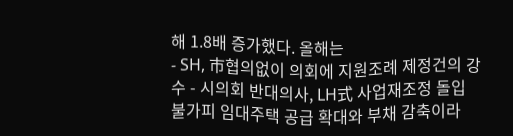해 1.8배 증가했다. 올해는
- SH, 市협의없이 의회에 지원조례 제정건의 강수 - 시의회 반대의사, LH式 사업재조정 돌입 불가피 임대주택 공급 확대와 부채 감축이라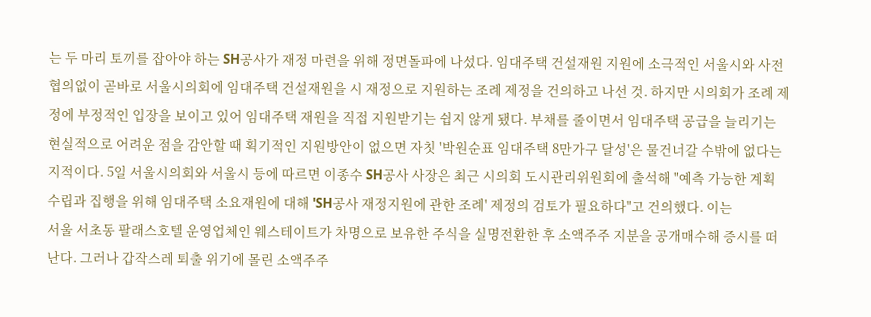는 두 마리 토끼를 잡아야 하는 SH공사가 재정 마련을 위해 정면돌파에 나섰다. 임대주택 건설재원 지원에 소극적인 서울시와 사전 협의없이 곧바로 서울시의회에 임대주택 건설재원을 시 재정으로 지원하는 조례 제정을 건의하고 나선 것. 하지만 시의회가 조례 제정에 부정적인 입장을 보이고 있어 임대주택 재원을 직접 지원받기는 쉽지 않게 됐다. 부채를 줄이면서 임대주택 공급을 늘리기는 현실적으로 어려운 점을 감안할 때 획기적인 지원방안이 없으면 자칫 '박원순표 임대주택 8만가구 달성'은 물건너갈 수밖에 없다는 지적이다. 5일 서울시의회와 서울시 등에 따르면 이종수 SH공사 사장은 최근 시의회 도시관리위원회에 출석해 "예측 가능한 계획 수립과 집행을 위해 임대주택 소요재원에 대해 'SH공사 재정지원에 관한 조례' 제정의 검토가 필요하다"고 건의했다. 이는
서울 서초동 팔래스호텔 운영업체인 웨스테이트가 차명으로 보유한 주식을 실명전환한 후 소액주주 지분을 공개매수해 증시를 떠난다. 그러나 갑작스레 퇴출 위기에 몰린 소액주주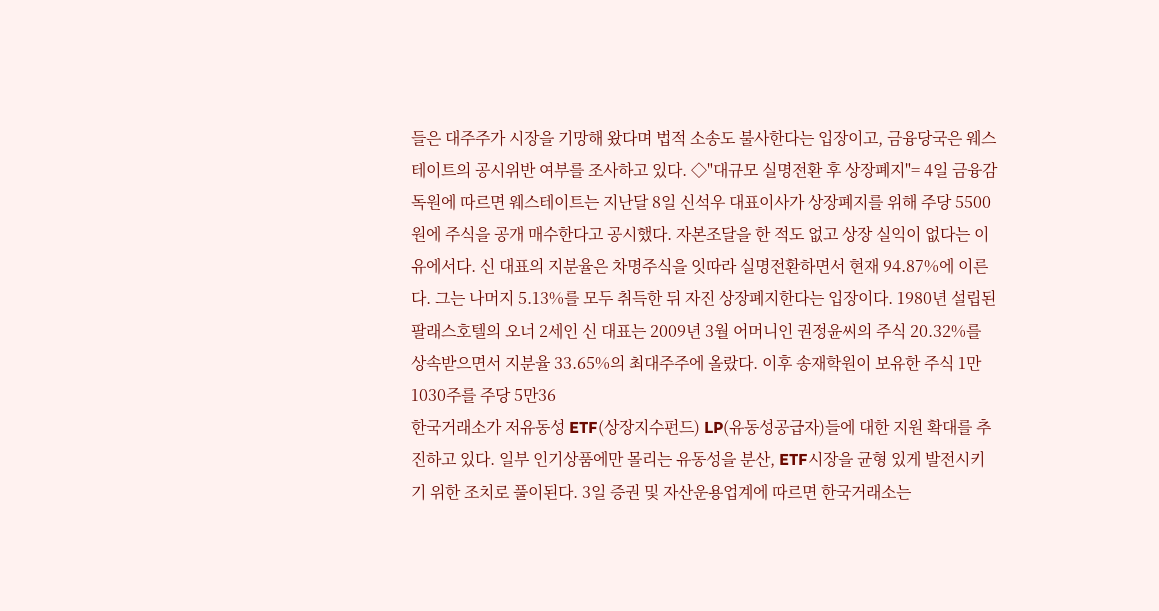들은 대주주가 시장을 기망해 왔다며 법적 소송도 불사한다는 입장이고, 금융당국은 웨스테이트의 공시위반 여부를 조사하고 있다. ◇"대규모 실명전환 후 상장폐지"= 4일 금융감독원에 따르면 웨스테이트는 지난달 8일 신석우 대표이사가 상장폐지를 위해 주당 5500원에 주식을 공개 매수한다고 공시했다. 자본조달을 한 적도 없고 상장 실익이 없다는 이유에서다. 신 대표의 지분율은 차명주식을 잇따라 실명전환하면서 현재 94.87%에 이른다. 그는 나머지 5.13%를 모두 취득한 뒤 자진 상장폐지한다는 입장이다. 1980년 설립된 팔래스호텔의 오너 2세인 신 대표는 2009년 3월 어머니인 권정윤씨의 주식 20.32%를 상속받으면서 지분율 33.65%의 최대주주에 올랐다. 이후 송재학원이 보유한 주식 1만1030주를 주당 5만36
한국거래소가 저유동성 ETF(상장지수펀드) LP(유동성공급자)들에 대한 지원 확대를 추진하고 있다. 일부 인기상품에만 몰리는 유동성을 분산, ETF시장을 균형 있게 발전시키기 위한 조치로 풀이된다. 3일 증권 및 자산운용업계에 따르면 한국거래소는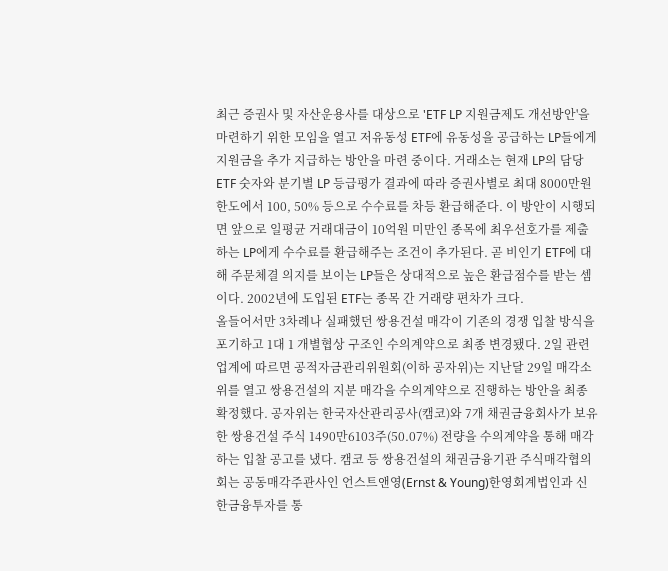최근 증권사 및 자산운용사를 대상으로 'ETF LP 지원금제도 개선방안'을 마련하기 위한 모임을 열고 저유동성 ETF에 유동성을 공급하는 LP들에게 지원금을 추가 지급하는 방안을 마련 중이다. 거래소는 현재 LP의 담당 ETF 숫자와 분기별 LP 등급평가 결과에 따라 증권사별로 최대 8000만원 한도에서 100, 50% 등으로 수수료를 차등 환급해준다. 이 방안이 시행되면 앞으로 일평균 거래대금이 10억원 미만인 종목에 최우선호가를 제출하는 LP에게 수수료를 환급해주는 조건이 추가된다. 곧 비인기 ETF에 대해 주문체결 의지를 보이는 LP들은 상대적으로 높은 환급점수를 받는 셈이다. 2002년에 도입된 ETF는 종목 간 거래량 편차가 크다.
올들어서만 3차례나 실패했던 쌍용건설 매각이 기존의 경쟁 입찰 방식을 포기하고 1대 1 개별협상 구조인 수의계약으로 최종 변경됐다. 2일 관련업계에 따르면 공적자금관리위원회(이하 공자위)는 지난달 29일 매각소위를 열고 쌍용건설의 지분 매각을 수의계약으로 진행하는 방안을 최종 확정했다. 공자위는 한국자산관리공사(캠코)와 7개 채권금융회사가 보유한 쌍용건설 주식 1490만6103주(50.07%) 전량을 수의계약을 통해 매각하는 입찰 공고를 냈다. 캠코 등 쌍용건설의 채권금융기관 주식매각협의회는 공동매각주관사인 언스트앤영(Ernst & Young)한영회계법인과 신한금융투자를 통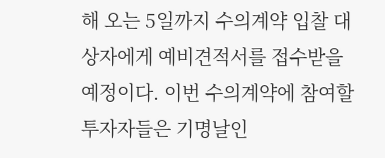해 오는 5일까지 수의계약 입찰 대상자에게 예비견적서를 접수받을 예정이다. 이번 수의계약에 참여할 투자자들은 기명날인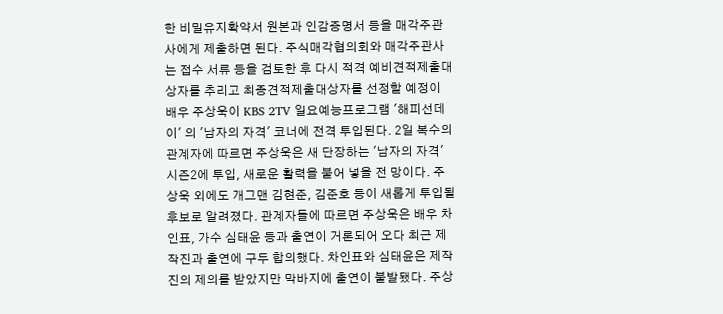한 비밀유지확약서 원본과 인감증명서 등을 매각주관사에게 제출하면 된다. 주식매각협의회와 매각주관사는 접수 서류 등을 검토한 후 다시 적격 예비견적제출대상자를 추리고 최종견적제출대상자를 선정할 예정이
배우 주상욱이 KBS 2TV 일요예능프로그램 '해피선데이' 의 '남자의 자격' 코너에 전격 투입된다. 2일 복수의 관계자에 따르면 주상욱은 새 단장하는 '남자의 자격' 시즌2에 투입, 새로운 활력을 불어 넣을 전 망이다. 주상욱 외에도 개그맨 김현준, 김준호 등이 새롭게 투입될 후보로 알려졌다. 관계자들에 따르면 주상욱은 배우 차인표, 가수 심태윤 등과 출연이 거론되어 오다 최근 제작진과 출연에 구두 합의했다. 차인표와 심태윤은 제작진의 제의를 받았지만 막바지에 출연이 불발됐다. 주상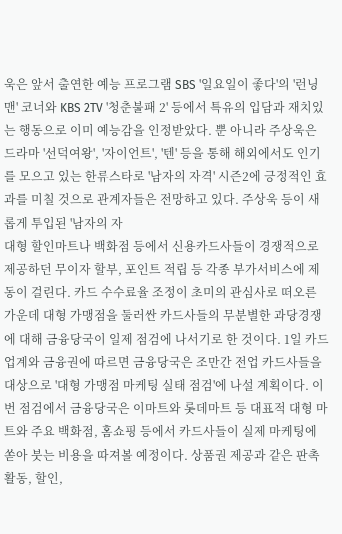욱은 앞서 출연한 예능 프로그램 SBS '일요일이 좋다'의 '런닝맨' 코너와 KBS 2TV '청춘불패 2' 등에서 특유의 입담과 재치있는 행동으로 이미 예능감을 인정받았다. 뿐 아니라 주상욱은 드라마 '선덕여왕', '자이언트', '텐' 등을 통해 해외에서도 인기를 모으고 있는 한류스타로 '남자의 자격' 시즌2에 긍정적인 효과를 미칠 것으로 관계자들은 전망하고 있다. 주상욱 등이 새롭게 투입된 '남자의 자
대형 할인마트나 백화점 등에서 신용카드사들이 경쟁적으로 제공하던 무이자 할부, 포인트 적립 등 각종 부가서비스에 제동이 걸린다. 카드 수수료율 조정이 초미의 관심사로 떠오른 가운데 대형 가맹점을 둘러싼 카드사들의 무분별한 과당경쟁에 대해 금융당국이 일제 점검에 나서기로 한 것이다. 1일 카드업계와 금융권에 따르면 금융당국은 조만간 전업 카드사들을 대상으로 '대형 가맹점 마케팅 실태 점검'에 나설 계획이다. 이번 점검에서 금융당국은 이마트와 롯데마트 등 대표적 대형 마트와 주요 백화점, 홈쇼핑 등에서 카드사들이 실제 마케팅에 쏟아 붓는 비용을 따져볼 예정이다. 상품권 제공과 같은 판촉 활동, 할인,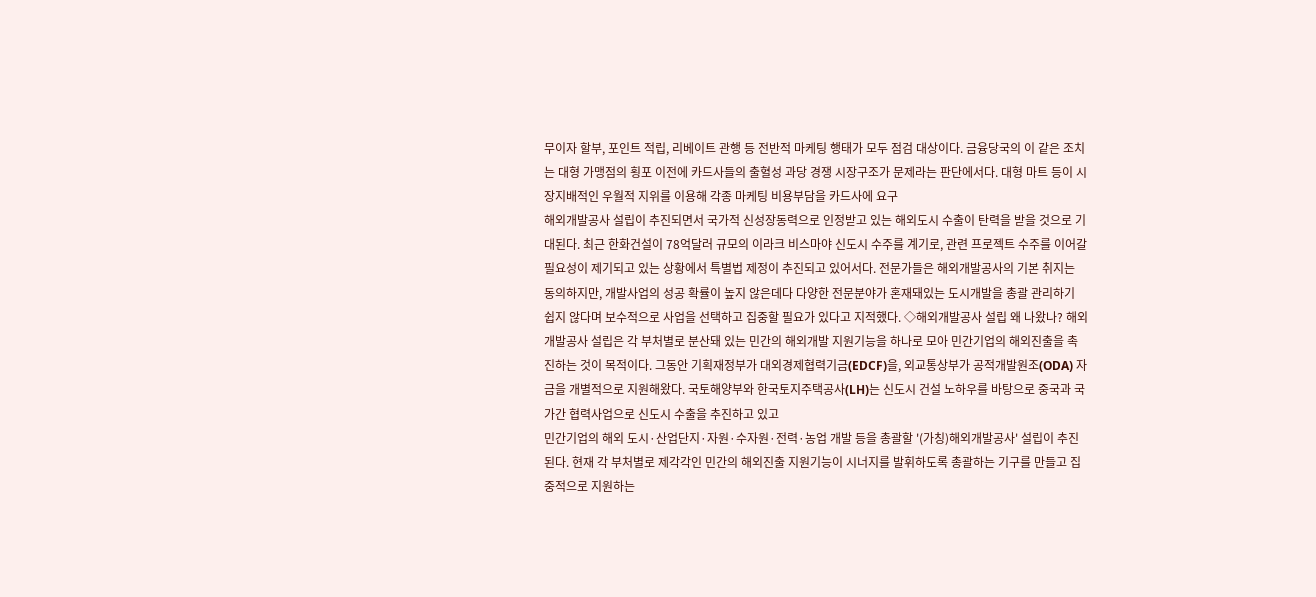무이자 할부, 포인트 적립, 리베이트 관행 등 전반적 마케팅 행태가 모두 점검 대상이다. 금융당국의 이 같은 조치는 대형 가맹점의 횡포 이전에 카드사들의 출혈성 과당 경쟁 시장구조가 문제라는 판단에서다. 대형 마트 등이 시장지배적인 우월적 지위를 이용해 각종 마케팅 비용부담을 카드사에 요구
해외개발공사 설립이 추진되면서 국가적 신성장동력으로 인정받고 있는 해외도시 수출이 탄력을 받을 것으로 기대된다. 최근 한화건설이 78억달러 규모의 이라크 비스마야 신도시 수주를 계기로, 관련 프로젝트 수주를 이어갈 필요성이 제기되고 있는 상황에서 특별법 제정이 추진되고 있어서다. 전문가들은 해외개발공사의 기본 취지는 동의하지만, 개발사업의 성공 확률이 높지 않은데다 다양한 전문분야가 혼재돼있는 도시개발을 총괄 관리하기 쉽지 않다며 보수적으로 사업을 선택하고 집중할 필요가 있다고 지적했다. ◇해외개발공사 설립 왜 나왔나? 해외개발공사 설립은 각 부처별로 분산돼 있는 민간의 해외개발 지원기능을 하나로 모아 민간기업의 해외진출을 촉진하는 것이 목적이다. 그동안 기획재정부가 대외경제협력기금(EDCF)을, 외교통상부가 공적개발원조(ODA) 자금을 개별적으로 지원해왔다. 국토해양부와 한국토지주택공사(LH)는 신도시 건설 노하우를 바탕으로 중국과 국가간 협력사업으로 신도시 수출을 추진하고 있고
민간기업의 해외 도시·산업단지·자원·수자원·전력·농업 개발 등을 총괄할 '(가칭)해외개발공사' 설립이 추진된다. 현재 각 부처별로 제각각인 민간의 해외진출 지원기능이 시너지를 발휘하도록 총괄하는 기구를 만들고 집중적으로 지원하는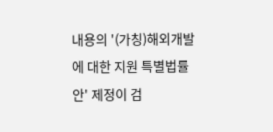내용의 '(가칭)해외개발에 대한 지원 특별법률안' 제정이 검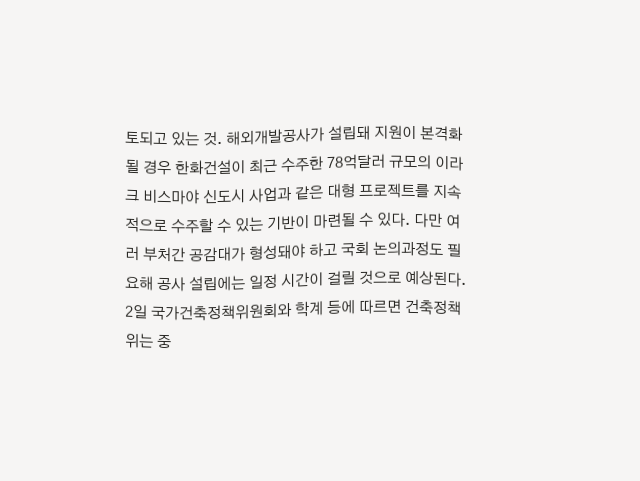토되고 있는 것. 해외개발공사가 설립돼 지원이 본격화될 경우 한화건설이 최근 수주한 78억달러 규모의 이라크 비스마야 신도시 사업과 같은 대형 프로젝트를 지속적으로 수주할 수 있는 기반이 마련될 수 있다. 다만 여러 부처간 공감대가 형성돼야 하고 국회 논의과정도 필요해 공사 설립에는 일정 시간이 걸릴 것으로 예상된다. 2일 국가건축정책위원회와 학계 등에 따르면 건축정책위는 중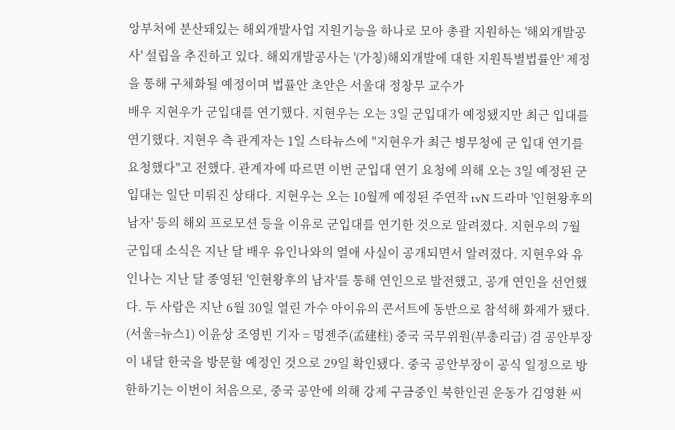앙부처에 분산돼있는 해외개발사업 지원기능을 하나로 모아 총괄 지원하는 '해외개발공사' 설립을 추진하고 있다. 해외개발공사는 '(가칭)해외개발에 대한 지원특별법률안' 제정을 통해 구체화될 예정이며 법률안 초안은 서울대 정창무 교수가
배우 지현우가 군입대를 연기했다. 지현우는 오는 3일 군입대가 예정됐지만 최근 입대를 연기했다. 지현우 측 관계자는 1일 스타뉴스에 "지현우가 최근 병무청에 군 입대 연기를 요청했다"고 전했다. 관계자에 따르면 이번 군입대 연기 요청에 의해 오는 3일 예정된 군입대는 일단 미뤄진 상태다. 지현우는 오는 10월께 예정된 주연작 tvN 드라마 '인현왕후의 남자' 등의 해외 프로모션 등을 이유로 군입대를 연기한 것으로 알려졌다. 지현우의 7월 군입대 소식은 지난 달 배우 유인나와의 열애 사실이 공개되면서 알려졌다. 지현우와 유인나는 지난 달 종영된 '인현왕후의 남자'를 통해 연인으로 발전했고, 공개 연인을 선언했다. 두 사람은 지난 6월 30일 열린 가수 아이유의 콘서트에 동반으로 참석해 화제가 됐다.
(서울=뉴스1) 이윤상 조영빈 기자 = 멍젠주(孟建柱) 중국 국무위원(부총리급) 겸 공안부장이 내달 한국을 방문할 예정인 것으로 29일 확인됐다. 중국 공안부장이 공식 일정으로 방한하기는 이번이 처음으로, 중국 공안에 의해 강제 구금중인 북한인권 운동가 김영환 씨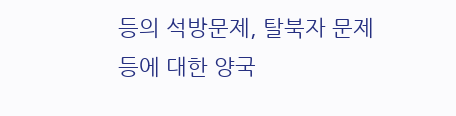등의 석방문제, 탈북자 문제 등에 대한 양국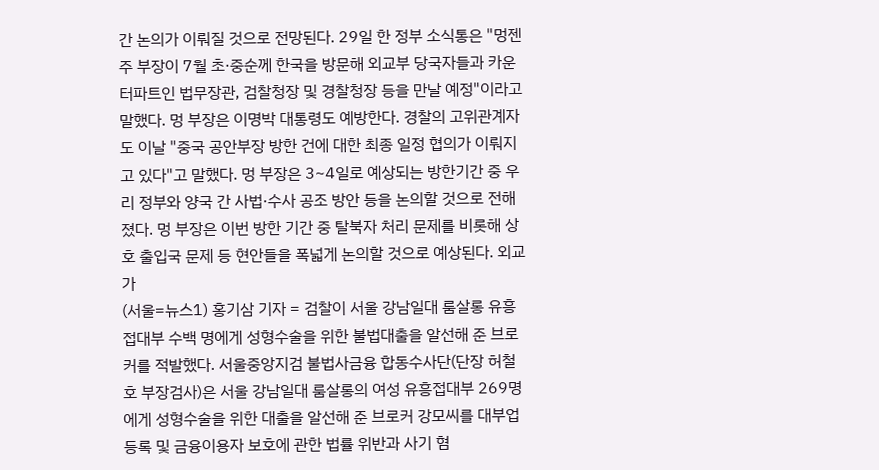간 논의가 이뤄질 것으로 전망된다. 29일 한 정부 소식통은 "멍젠주 부장이 7월 초·중순께 한국을 방문해 외교부 당국자들과 카운터파트인 법무장관, 검찰청장 및 경찰청장 등을 만날 예정"이라고 말했다. 멍 부장은 이명박 대통령도 예방한다. 경찰의 고위관계자도 이날 "중국 공안부장 방한 건에 대한 최종 일정 협의가 이뤄지고 있다"고 말했다. 멍 부장은 3~4일로 예상되는 방한기간 중 우리 정부와 양국 간 사법·수사 공조 방안 등을 논의할 것으로 전해졌다. 멍 부장은 이번 방한 기간 중 탈북자 처리 문제를 비롯해 상호 출입국 문제 등 현안들을 폭넓게 논의할 것으로 예상된다. 외교가
(서울=뉴스1) 홍기삼 기자 = 검찰이 서울 강남일대 룸살롱 유흥접대부 수백 명에게 성형수술을 위한 불법대출을 알선해 준 브로커를 적발했다. 서울중앙지검 불법사금융 합동수사단(단장 허철호 부장검사)은 서울 강남일대 룸살롱의 여성 유흥접대부 269명에게 성형수술을 위한 대출을 알선해 준 브로커 강모씨를 대부업 등록 및 금융이용자 보호에 관한 법률 위반과 사기 혐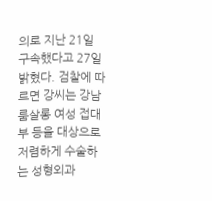의로 지난 21일 구속했다고 27일 밝혔다. 검찰에 따르면 강씨는 강남 룸살롱 여성 접대부 등을 대상으로 저렴하게 수술하는 성형외과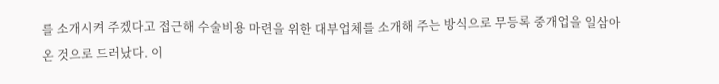를 소개시켜 주겠다고 접근해 수술비용 마련을 위한 대부업체를 소개해 주는 방식으로 무등록 중개업을 일삼아 온 것으로 드러났다. 이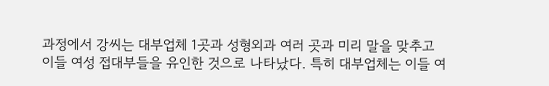과정에서 강씨는 대부업체 1곳과 성형외과 여러 곳과 미리 말을 맞추고 이들 여성 접대부들을 유인한 것으로 나타났다. 특히 대부업체는 이들 여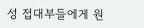성 접대부들에게 원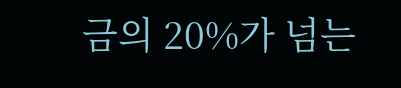금의 20%가 넘는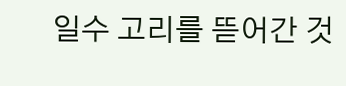일수 고리를 뜯어간 것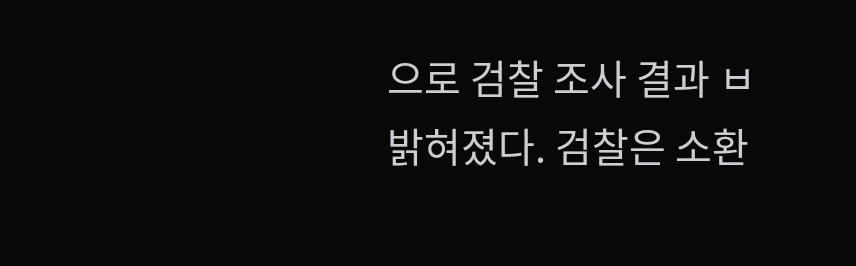으로 검찰 조사 결과 ㅂ밝혀졌다. 검찰은 소환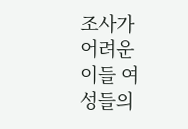조사가 어려운 이들 여성들의